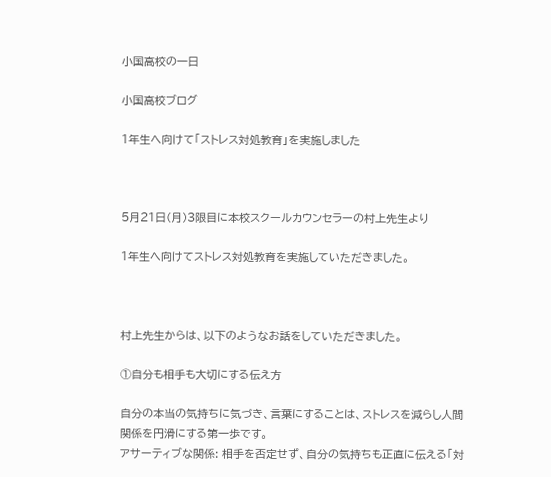小国高校の一日

小国高校ブログ

1年生へ向けて「ストレス対処教育」を実施しました



5月21日(月)3限目に本校スクールカウンセラーの村上先生より

1年生へ向けてストレス対処教育を実施していただきました。



村上先生からは、以下のようなお話をしていただきました。

①自分も相手も大切にする伝え方

自分の本当の気持ちに気づき、言葉にすることは、ストレスを減らし人間関係を円滑にする第一歩です。
アサーティブな関係: 相手を否定せず、自分の気持ちも正直に伝える「対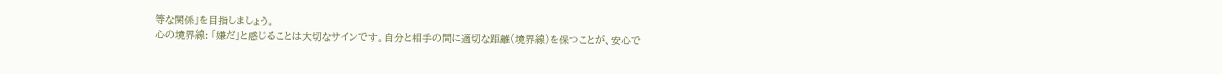等な関係」を目指しましょう。
心の境界線: 「嫌だ」と感じることは大切なサインです。自分と相手の間に適切な距離(境界線)を保つことが、安心で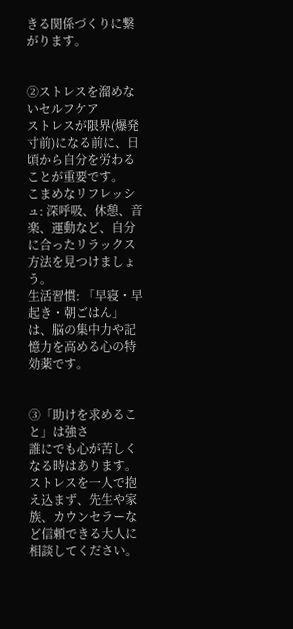きる関係づくりに繋がります。


➁ストレスを溜めないセルフケア
ストレスが限界(爆発寸前)になる前に、日頃から自分を労わることが重要です。
こまめなリフレッシュ: 深呼吸、休憩、音楽、運動など、自分に合ったリラックス方法を見つけましょう。
生活習慣: 「早寝・早起き・朝ごはん」は、脳の集中力や記憶力を高める心の特効薬です。


➂「助けを求めること」は強さ
誰にでも心が苦しくなる時はあります。ストレスを一人で抱え込まず、先生や家族、カウンセラーなど信頼できる大人に相談してください。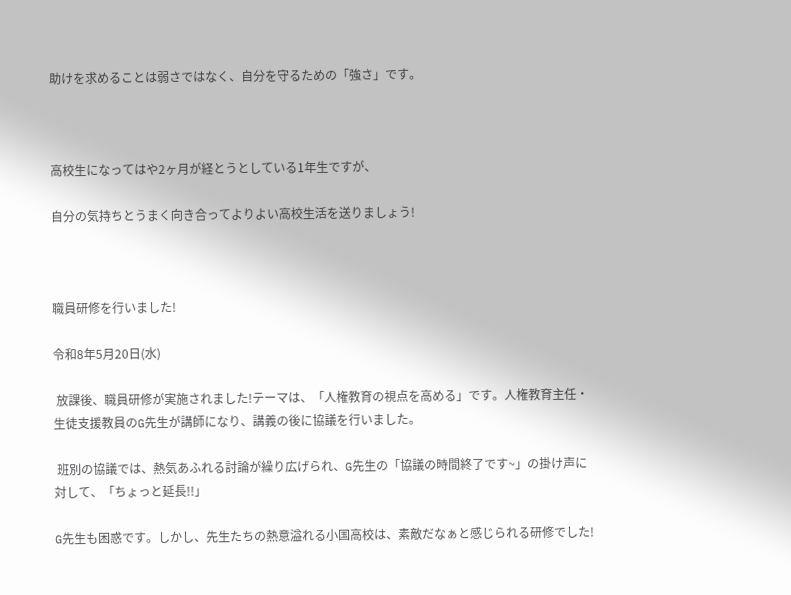助けを求めることは弱さではなく、自分を守るための「強さ」です。



高校生になってはや2ヶ月が経とうとしている1年生ですが、

自分の気持ちとうまく向き合ってよりよい高校生活を送りましょう!



職員研修を行いました!

令和8年5月20日(水)

 放課後、職員研修が実施されました!テーマは、「人権教育の視点を高める」です。人権教育主任・生徒支援教員のG先生が講師になり、講義の後に協議を行いました。

 班別の協議では、熱気あふれる討論が繰り広げられ、G先生の「協議の時間終了です~」の掛け声に対して、「ちょっと延長!!」

G先生も困惑です。しかし、先生たちの熱意溢れる小国高校は、素敵だなぁと感じられる研修でした!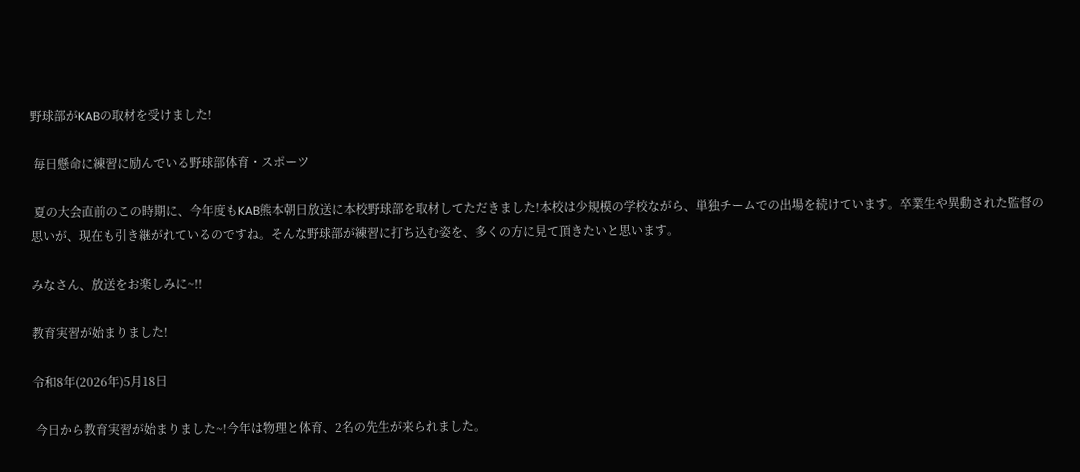野球部がKABの取材を受けました!

 毎日懸命に練習に励んでいる野球部体育・スポーツ

 夏の大会直前のこの時期に、今年度もKAB熊本朝日放送に本校野球部を取材してただきました!本校は少規模の学校ながら、単独チームでの出場を続けています。卒業生や異動された監督の思いが、現在も引き継がれているのですね。そんな野球部が練習に打ち込む姿を、多くの方に見て頂きたいと思います。

みなさん、放送をお楽しみに~!!

教育実習が始まりました!

令和8年(2026年)5月18日

 今日から教育実習が始まりました~!今年は物理と体育、2名の先生が来られました。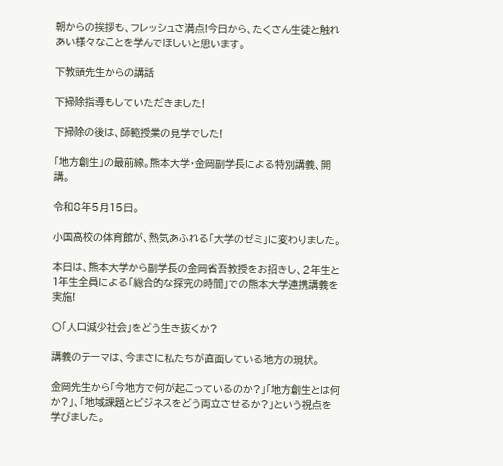朝からの挨拶も、フレッシュさ満点!今日から、たくさん生徒と触れあい様々なことを学んでほしいと思います。

下教頭先生からの講話

下掃除指導もしていただきました!

下掃除の後は、師範授業の見学でした!

「地方創生」の最前線。熊本大学・金岡副学長による特別講義、開講。

令和8年5月15日。

小国高校の体育館が、熱気あふれる「大学のゼミ」に変わりました。

本日は、熊本大学から副学長の金岡省吾教授をお招きし、2年生と1年生全員による「総合的な探究の時間」での熊本大学連携講義を実施!

〇「人口減少社会」をどう生き抜くか?

講義のテーマは、今まさに私たちが直面している地方の現状。

金岡先生から「今地方で何が起こっているのか?」「地方創生とは何か?」、「地域課題とビジネスをどう両立させるか?」という視点を学びました。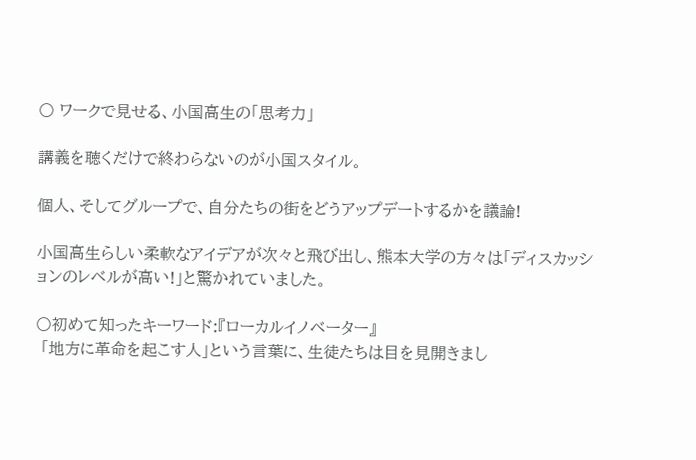〇 ワークで見せる、小国高生の「思考力」

講義を聴くだけで終わらないのが小国スタイル。

個人、そしてグループで、自分たちの街をどうアップデートするかを議論!

小国高生らしい柔軟なアイデアが次々と飛び出し、熊本大学の方々は「ディスカッションのレベルが高い!」と驚かれていました。

〇初めて知ったキーワード:『ローカルイノベーター』
 「地方に革命を起こす人」という言葉に、生徒たちは目を見開きまし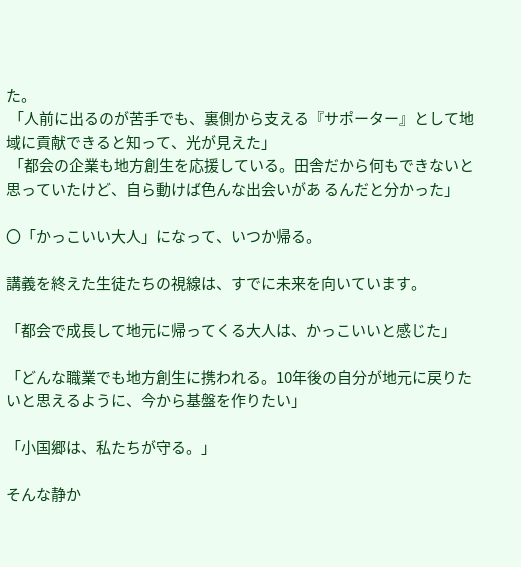た。
 「人前に出るのが苦手でも、裏側から支える『サポーター』として地域に貢献できると知って、光が見えた」
 「都会の企業も地方創生を応援している。田舎だから何もできないと思っていたけど、自ら動けば色んな出会いがあ るんだと分かった」

〇「かっこいい大人」になって、いつか帰る。

講義を終えた生徒たちの視線は、すでに未来を向いています。

「都会で成長して地元に帰ってくる大人は、かっこいいと感じた」

「どんな職業でも地方創生に携われる。10年後の自分が地元に戻りたいと思えるように、今から基盤を作りたい」

「小国郷は、私たちが守る。」

そんな静か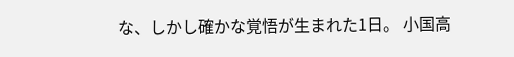な、しかし確かな覚悟が生まれた1日。 小国高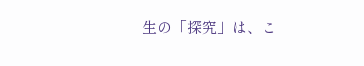生の「探究」は、こ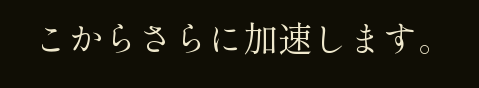こからさらに加速します。